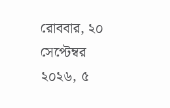রোববার, ২০ সেপ্টেম্বর ২০২৬, ৫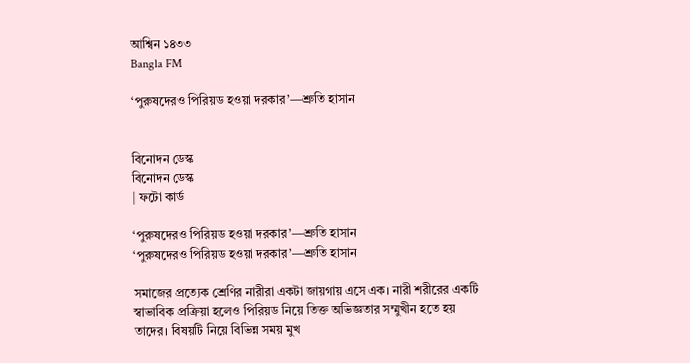আশ্বিন ১৪৩৩
Bangla FM

‘পুরুষদেরও পিরিয়ড হওয়া দরকার’—শ্রুতি হাসান


বিনোদন ডেস্ক
বিনোদন ডেস্ক
| ফটো কার্ড

‘পুরুষদেরও পিরিয়ড হওয়া দরকার’—শ্রুতি হাসান
‘পুরুষদেরও পিরিয়ড হওয়া দরকার’—শ্রুতি হাসান

সমাজের প্রত্যেক শ্রেণির নারীরা একটা জায়গায় এসে এক। নারী শরীরের একটি স্বাভাবিক প্রক্রিয়া হলেও পিরিয়ড নিয়ে তিক্ত অভিজ্ঞতার সম্মুখীন হতে হয় তাদের। বিষয়টি নিয়ে বিভিন্ন সময় মুখ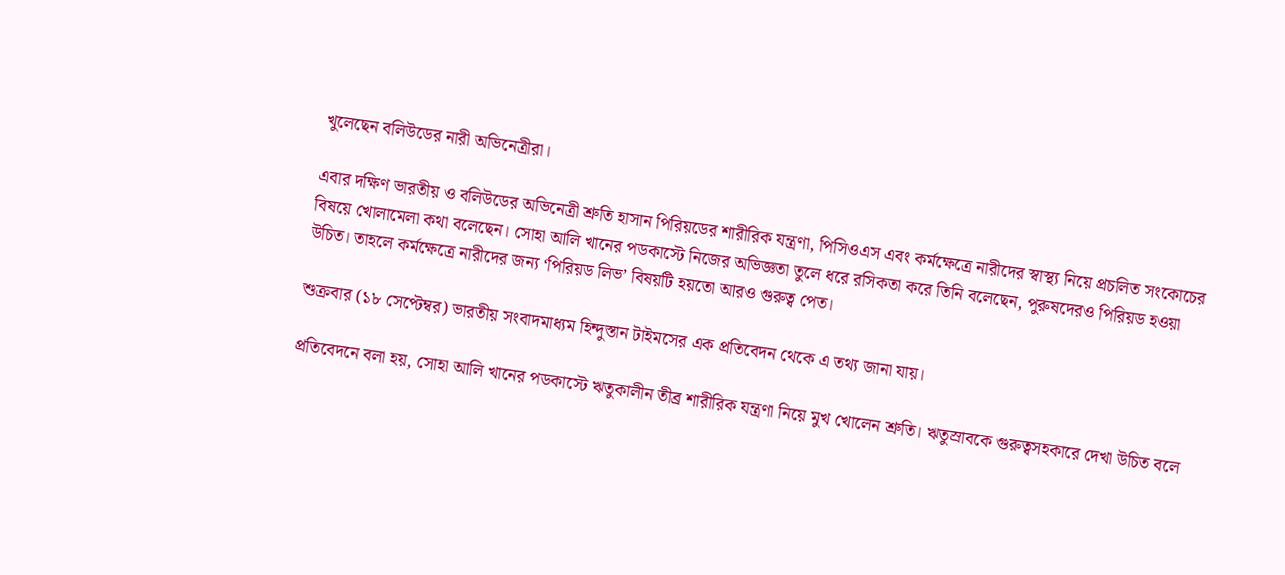খুলেছেন বলিউডের নারী অভিনেত্রীরা।

এবার দক্ষিণ ভারতীয় ও বলিউডের অভিনেত্রী শ্রুতি হাসান পিরিয়ডের শারীরিক যন্ত্রণা, পিসিওএস এবং কর্মক্ষেত্রে নারীদের স্বাস্থ্য নিয়ে প্রচলিত সংকোচের বিষয়ে খোলামেলা কথা বলেছেন। সোহা আলি খানের পডকাস্টে নিজের অভিজ্ঞতা তুলে ধরে রসিকতা করে তিনি বলেছেন, পুরুষদেরও পিরিয়ড হওয়া উচিত। তাহলে কর্মক্ষেত্রে নারীদের জন্য ‘পিরিয়ড লিভ’ বিষয়টি হয়তো আরও গুরুত্ব পেত।

শুক্রবার (১৮ সেপ্টেম্বর) ভারতীয় সংবাদমাধ্যম হিন্দুস্তান টাইমসের এক প্রতিবেদন থেকে এ তথ্য জানা যায়।

প্রতিবেদনে বলা হয়, সোহা আলি খানের পডকাস্টে ঋতুকালীন তীব্র শারীরিক যন্ত্রণা নিয়ে মুখ খোলেন শ্রুতি। ঋতুস্রাবকে গুরুত্বসহকারে দেখা উচিত বলে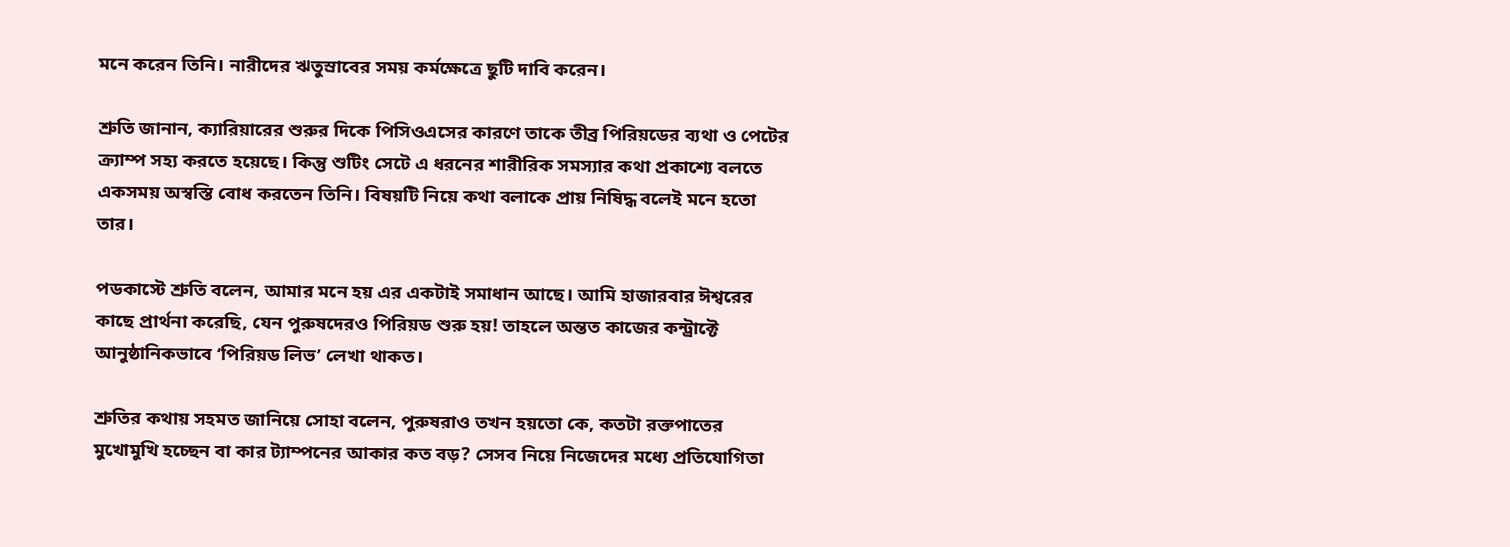মনে করেন তিনি। নারীদের ঋতুস্রাবের সময় কর্মক্ষেত্রে ছুটি দাবি করেন।

শ্রুতি জানান, ক্যারিয়ারের শুরুর দিকে পিসিওএসের কারণে তাকে তীব্র পিরিয়ডের ব্যথা ও পেটের ক্র্যাম্প সহ্য করতে হয়েছে। কিন্তু শুটিং সেটে এ ধরনের শারীরিক সমস্যার কথা প্রকাশ্যে বলতে একসময় অস্বস্তি বোধ করতেন তিনি। বিষয়টি নিয়ে কথা বলাকে প্রায় নিষিদ্ধ বলেই মনে হতো তার।

পডকাস্টে শ্রুতি বলেন, আমার মনে হয় এর একটাই সমাধান আছে। আমি হাজারবার ঈশ্বরের কাছে প্রার্থনা করেছি, যেন পুরুষদেরও পিরিয়ড শুরু হয়! তাহলে অন্তত কাজের কন্ট্রাক্টে আনুষ্ঠানিকভাবে ‘পিরিয়ড লিভ’ লেখা থাকত।

শ্রুতির কথায় সহমত জানিয়ে সোহা বলেন, পুরুষরাও তখন হয়তো কে, কতটা রক্তপাতের মুখোমুখি হচ্ছেন বা কার ট্যাম্পনের আকার কত বড়? সেসব নিয়ে নিজেদের মধ্যে প্রতিযোগিতা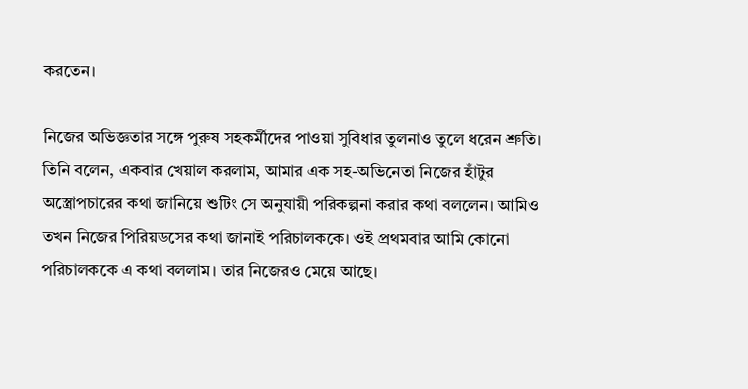করতেন।

নিজের অভিজ্ঞতার সঙ্গে পুরুষ সহকর্মীদের পাওয়া সুবিধার তুলনাও তুলে ধরেন শ্রুতি। তিনি বলেন, একবার খেয়াল করলাম, আমার এক সহ-অভিনেতা নিজের হাঁটুর অস্ত্রোপচারের কথা জানিয়ে শুটিং সে অনুযায়ী পরিকল্পনা করার কথা বললেন। আমিও তখন নিজের পিরিয়ডসের কথা জানাই পরিচালককে। ওই প্রথমবার আমি কোনো পরিচালককে এ কথা বললাম। তার নিজেরও মেয়ে আছে।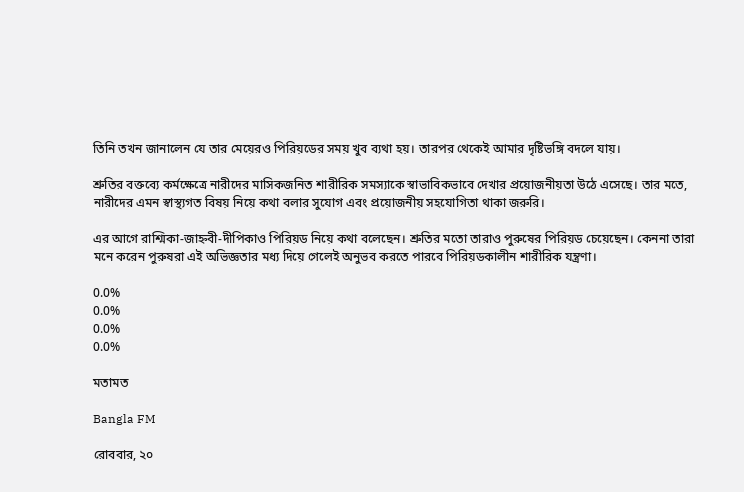তিনি তখন জানালেন যে তার মেয়েরও পিরিয়ডের সময় খুব ব্যথা হয়। তারপর থেকেই আমার দৃষ্টিভঙ্গি বদলে যায়।

শ্রুতির বক্তব্যে কর্মক্ষেত্রে নারীদের মাসিকজনিত শারীরিক সমস্যাকে স্বাভাবিকভাবে দেখার প্রয়োজনীয়তা উঠে এসেছে। তার মতে, নারীদের এমন স্বাস্থ্যগত বিষয় নিয়ে কথা বলার সুযোগ এবং প্রয়োজনীয় সহযোগিতা থাকা জরুরি।

এর আগে রাশ্মিকা-জাহ্নবী-দীপিকাও পিরিয়ড নিয়ে কথা বলেছেন। শ্রুতির মতো তারাও পুরুষের পিরিয়ড চেয়েছেন। কেননা তারা মনে করেন পুরুষরা এই অভিজ্ঞতার মধ্য দিয়ে গেলেই অনুভব করতে পারবে পিরিয়ডকালীন শারীরিক যন্ত্রণা।

0.0%
0.0%
0.0%
0.0%

মতামত

Bangla FM

রোববার, ২০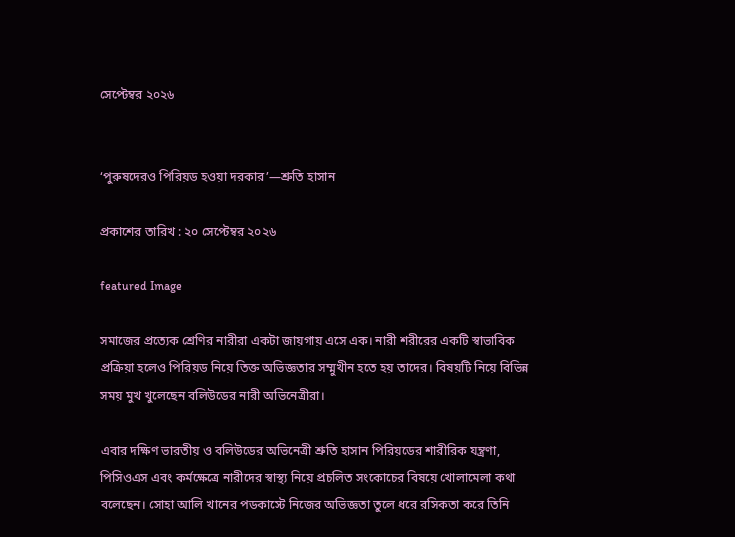সেপ্টেম্বর ২০২৬


‘পুরুষদেরও পিরিয়ড হওয়া দরকার’—শ্রুতি হাসান

প্রকাশের তারিখ : ২০ সেপ্টেম্বর ২০২৬

featured Image

সমাজের প্রত্যেক শ্রেণির নারীরা একটা জায়গায় এসে এক। নারী শরীরের একটি স্বাভাবিক প্রক্রিয়া হলেও পিরিয়ড নিয়ে তিক্ত অভিজ্ঞতার সম্মুখীন হতে হয় তাদের। বিষয়টি নিয়ে বিভিন্ন সময় মুখ খুলেছেন বলিউডের নারী অভিনেত্রীরা।

এবার দক্ষিণ ভারতীয় ও বলিউডের অভিনেত্রী শ্রুতি হাসান পিরিয়ডের শারীরিক যন্ত্রণা, পিসিওএস এবং কর্মক্ষেত্রে নারীদের স্বাস্থ্য নিয়ে প্রচলিত সংকোচের বিষয়ে খোলামেলা কথা বলেছেন। সোহা আলি খানের পডকাস্টে নিজের অভিজ্ঞতা তুলে ধরে রসিকতা করে তিনি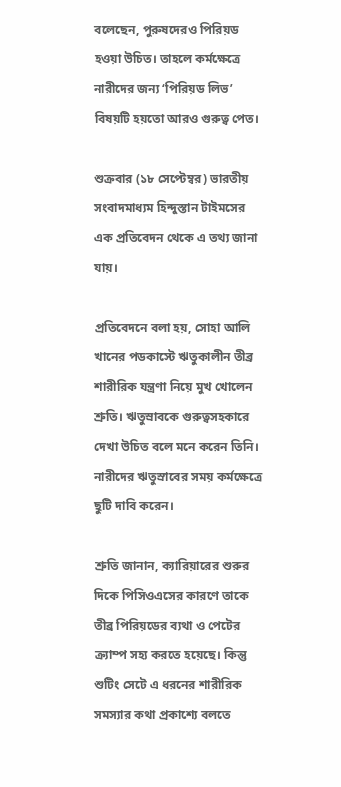বলেছেন, পুরুষদেরও পিরিয়ড হওয়া উচিত। তাহলে কর্মক্ষেত্রে নারীদের জন্য ‘পিরিয়ড লিভ’ বিষয়টি হয়তো আরও গুরুত্ব পেত।

শুক্রবার (১৮ সেপ্টেম্বর) ভারতীয় সংবাদমাধ্যম হিন্দুস্তান টাইমসের এক প্রতিবেদন থেকে এ তথ্য জানা যায়।

প্রতিবেদনে বলা হয়, সোহা আলি খানের পডকাস্টে ঋতুকালীন তীব্র শারীরিক যন্ত্রণা নিয়ে মুখ খোলেন শ্রুতি। ঋতুস্রাবকে গুরুত্বসহকারে দেখা উচিত বলে মনে করেন তিনি। নারীদের ঋতুস্রাবের সময় কর্মক্ষেত্রে ছুটি দাবি করেন।

শ্রুতি জানান, ক্যারিয়ারের শুরুর দিকে পিসিওএসের কারণে তাকে তীব্র পিরিয়ডের ব্যথা ও পেটের ক্র্যাম্প সহ্য করতে হয়েছে। কিন্তু শুটিং সেটে এ ধরনের শারীরিক সমস্যার কথা প্রকাশ্যে বলতে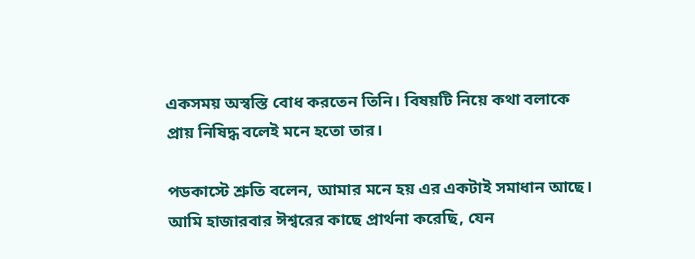একসময় অস্বস্তি বোধ করতেন তিনি। বিষয়টি নিয়ে কথা বলাকে প্রায় নিষিদ্ধ বলেই মনে হতো তার।

পডকাস্টে শ্রুতি বলেন, আমার মনে হয় এর একটাই সমাধান আছে। আমি হাজারবার ঈশ্বরের কাছে প্রার্থনা করেছি, যেন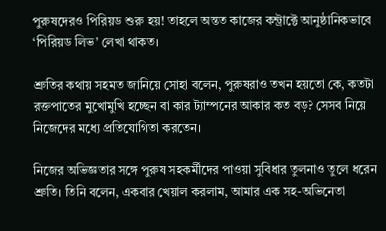পুরুষদেরও পিরিয়ড শুরু হয়! তাহলে অন্তত কাজের কন্ট্রাক্টে আনুষ্ঠানিকভাবে ‘পিরিয়ড লিভ’ লেখা থাকত।

শ্রুতির কথায় সহমত জানিয়ে সোহা বলেন, পুরুষরাও তখন হয়তো কে, কতটা রক্তপাতের মুখোমুখি হচ্ছেন বা কার ট্যাম্পনের আকার কত বড়? সেসব নিয়ে নিজেদের মধ্যে প্রতিযোগিতা করতেন।

নিজের অভিজ্ঞতার সঙ্গে পুরুষ সহকর্মীদের পাওয়া সুবিধার তুলনাও তুলে ধরেন শ্রুতি। তিনি বলেন, একবার খেয়াল করলাম, আমার এক সহ-অভিনেতা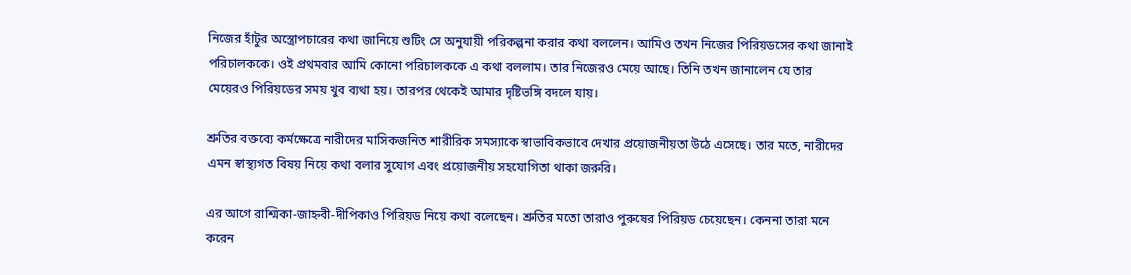নিজের হাঁটুর অস্ত্রোপচারের কথা জানিয়ে শুটিং সে অনুযায়ী পরিকল্পনা করার কথা বললেন। আমিও তখন নিজের পিরিয়ডসের কথা জানাই পরিচালককে। ওই প্রথমবার আমি কোনো পরিচালককে এ কথা বললাম। তার নিজেরও মেয়ে আছে। তিনি তখন জানালেন যে তার মেয়েরও পিরিয়ডের সময় খুব ব্যথা হয়। তারপর থেকেই আমার দৃষ্টিভঙ্গি বদলে যায়।

শ্রুতির বক্তব্যে কর্মক্ষেত্রে নারীদের মাসিকজনিত শারীরিক সমস্যাকে স্বাভাবিকভাবে দেখার প্রয়োজনীয়তা উঠে এসেছে। তার মতে, নারীদের এমন স্বাস্থ্যগত বিষয় নিয়ে কথা বলার সুযোগ এবং প্রয়োজনীয় সহযোগিতা থাকা জরুরি।

এর আগে রাশ্মিকা-জাহ্নবী-দীপিকাও পিরিয়ড নিয়ে কথা বলেছেন। শ্রুতির মতো তারাও পুরুষের পিরিয়ড চেয়েছেন। কেননা তারা মনে করেন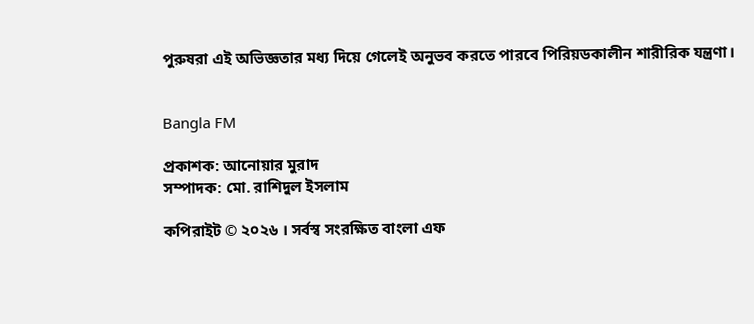পুরুষরা এই অভিজ্ঞতার মধ্য দিয়ে গেলেই অনুভব করতে পারবে পিরিয়ডকালীন শারীরিক যন্ত্রণা।


Bangla FM

প্রকাশক: আনোয়ার মুরাদ
সম্পাদক: মো. রাশিদুল ইসলাম

কপিরাইট © ২০২৬ । সর্বস্ব সংরক্ষিত বাংলা এফ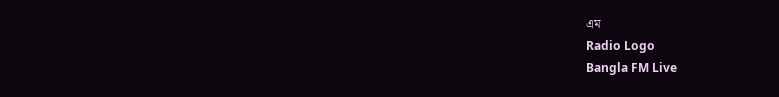এম
Radio Logo
Bangla FM Live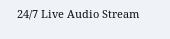24/7 Live Audio Stream